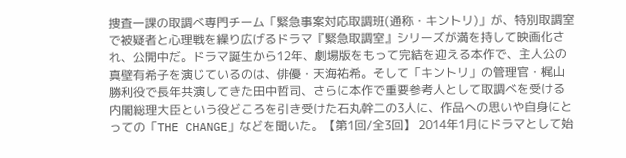捜査一課の取調べ専門チーム「緊急事案対応取調班(通称・キントリ)」が、特別取調室で被疑者と心理戦を繰り広げるドラマ『緊急取調室』シリーズが満を持して映画化され、公開中だ。ドラマ誕生から12年、劇場版をもって完結を迎える本作で、主人公の真壁有希子を演じているのは、俳優・天海祐希。そして「キントリ」の管理官・梶山勝利役で長年共演してきた田中哲司、さらに本作で重要参考人として取調べを受ける内閣総理大臣という役どころを引き受けた石丸幹二の3人に、作品への思いや自身にとっての「THE CHANGE」などを聞いた。【第1回/全3回】 2014年1月にドラマとして始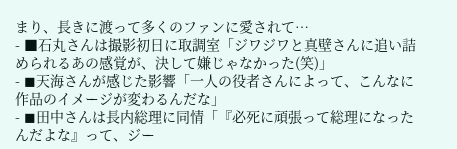まり、長きに渡って多くのファンに愛されて…
- ■石丸さんは撮影初日に取調室「ジワジワと真壁さんに追い詰められるあの感覚が、決して嫌じゃなかった(笑)」
- ◼天海さんが感じた影響「一人の役者さんによって、こんなに作品のイメージが変わるんだな」
- ◼田中さんは長内総理に同情「『必死に頑張って総理になったんだよな』って、ジー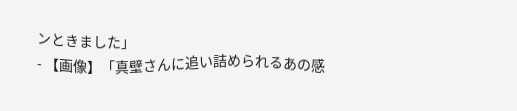ンときました」
- 【画像】「真壁さんに追い詰められるあの感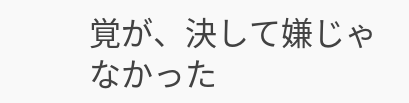覚が、決して嫌じゃなかった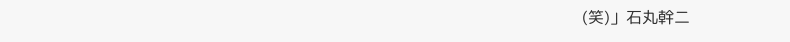(笑)」石丸幹二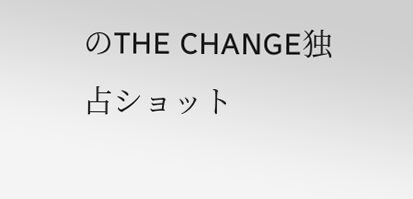のTHE CHANGE独占ショット